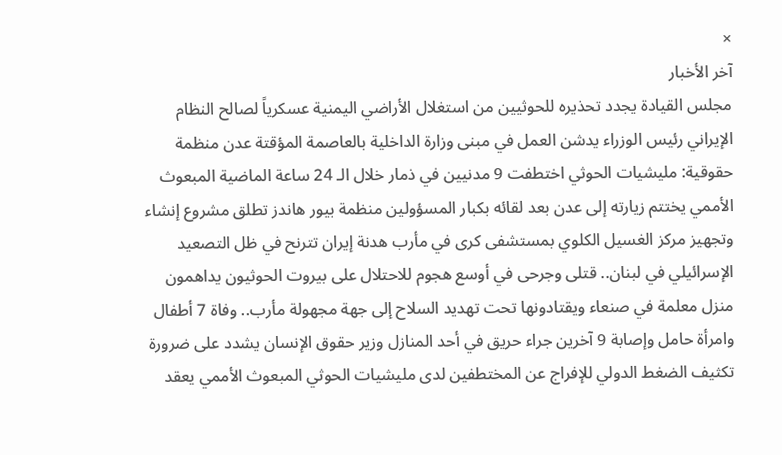×
آخر الأخبار
مجلس القيادة يجدد تحذيره للحوثيين من استغلال الأراضي اليمنية عسكرياً لصالح النظام الإيراني رئيس الوزراء يدشن العمل في مبنى وزارة الداخلية بالعاصمة المؤقتة عدن منظمة حقوقية: مليشيات الحوثي اختطفت 9 مدنيين في ذمار خلال الـ 24 ساعة الماضية المبعوث الأممي يختتم زيارته إلى عدن بعد لقائه بكبار المسؤولين منظمة بيور هاندز تطلق مشروع إنشاء وتجهيز مركز الغسيل الكلوي بمستشفى كرى في مأرب هدنة إيران تترنح في ظل التصعيد الإسرائيلي في لبنان.. قتلى وجرحى في أوسع هجوم للاحتلال على بيروت الحوثيون يداهمون منزل معلمة في صنعاء ويقتادونها تحت تهديد السلاح إلى جهة مجهولة مأرب.. وفاة 7 أطفال وامرأة حامل وإصابة 9 آخرين جراء حريق في أحد المنازل وزير حقوق الإنسان يشدد على ضرورة تكثيف الضغط الدولي للإفراج عن المختطفين لدى مليشيات الحوثي المبعوث الأممي يعقد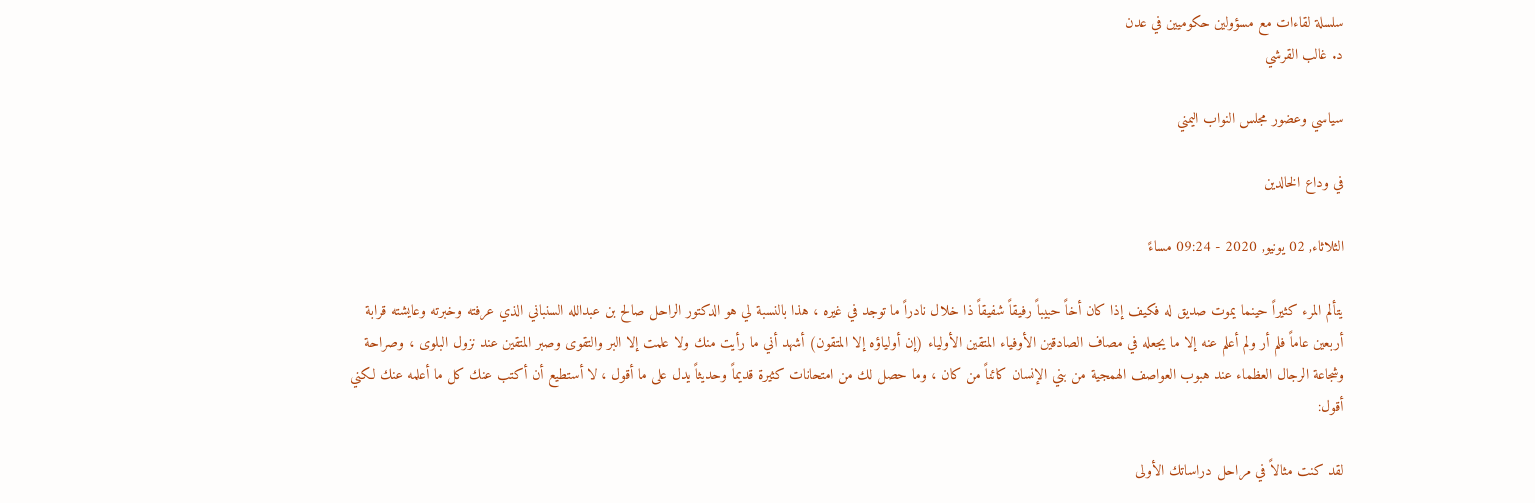سلسلة لقاءات مع مسؤولين حكوميين في عدن
د. غالب القرشي

سياسي وعضور مجلس النواب اليمني

في وداع الخالدين

الثلاثاء, 02 يونيو, 2020 - 09:24 مساءً

يتألم المرء كثيراً حينما يموت صديق له فكيف إذا كان أخاً حبيباً رفيقاً شفيقاً ذا خلال نادراً ما توجد في غيره ، هذا بالنسبة لي هو الدكتور الراحل صالح بن عبدالله السنباني الذي عرفته وخبرته وعايشته قرابة أربعين عاماً فلم أر ولم أعلم عنه إلا ما يجعله في مصاف الصادقين الأوفياء المتقين الأولياء (إن أولياؤه إلا المتقون) أشهد أني ما رأيت منك ولا علمت إلا البر والتقوى وصبر المتقين عند نزول البلوى ، وصراحة وشجاعة الرجال العظماء عند هبوب العواصف الهمجية من بني الإنسان كائناً من كان ، وما حصل لك من امتحانات كثيرة قديماً وحديثاً يدل على ما أقول ، لا أستطيع أن أكتب عنك كل ما أعلمه عنك لكني أقول:

لقد كنت مثالاً في مراحل دراساتك الأولى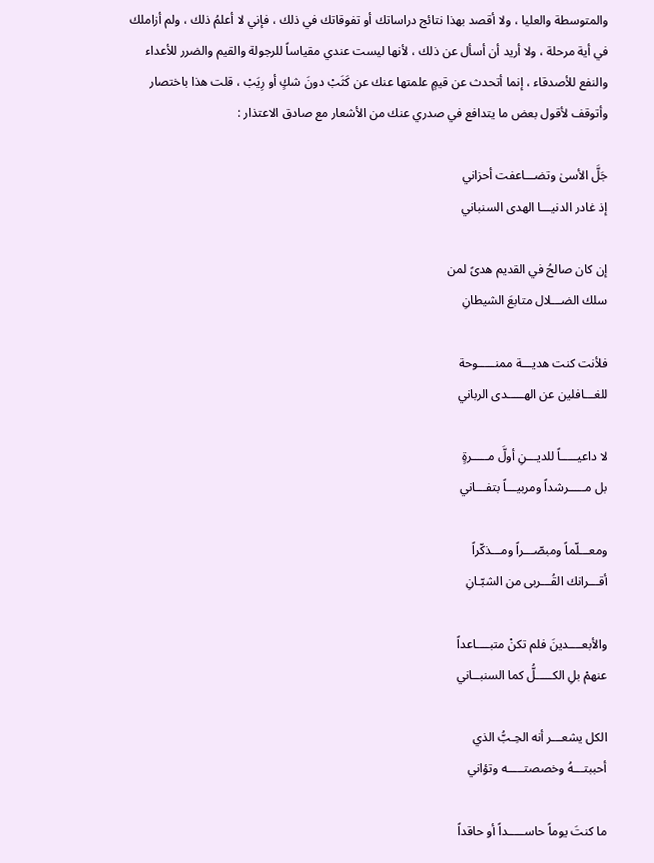والمتوسطة والعليا ، ولا أقصد بهذا نتائج دراساتك أو تفوقاتك في ذلك ، فإني لا أعلمُ ذلك ، ولم أزاملك في أية مرحلة ، ولا أريد أن أسأل عن ذلك ، لأنها ليست عندي مقياساً للرجولة والقيم والضرر للأعداء والنفع للأصدقاء ، إنما أتحدث عن قيمٍ علمتها عنك عن كَثَبْ دونَ شكٍ أو رِيَبْ ، قلت هذا باختصار وأتوقف لأقول بعض ما يتدافع في صدري عنك من الأشعار مع صادق الاعتذار :

جَلَّ الأسىٰ وتضـــاعفت أحزاني
إذ غادر الدنيـــا الهدى السنباني

إن كان صالحُ في القديم هدىً لمن
سلك الضـــلال متابعَ الشيطانِ

فلأنت كنت هديـــة ممنـــــوحة
للغـــافلين عن الهـــــدى الرباني

لا داعيـــــاً للديـــنِ أولَّ مـــــرةٍ
بل مـــــرشداً ومربيـــاً بتفـــاني

ومعـــلّماً ومبصّـــراً ومـــذكّراً
أقـــرانك القُـــربى من الشبّـانِ

والأبعــــدينَ فلم تكنْ متبــــاعداً
عنهمْ بلِ الكـــــلُّ كما السنبــاني

الكل يشعـــر أنه الحِـبُّ الذي
أحببتـــهُ وخصصتـــــه وتؤاني

ما كنتَ يوماً حاســـــداً أو حاقداً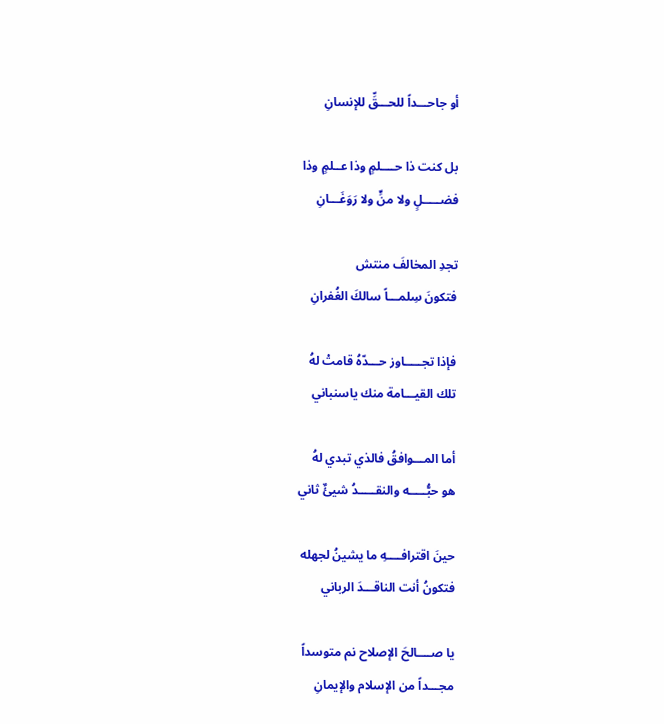أو جاحـــداً للحـــقِّ للإنسانِ

بل كنت ذا حــــلمٍ وذا عــلمٍ وذا
فضـــــلٍ ولا منٍّ ولا رَوَغَـــانِ

تجدِ المخالفَ منتش
فتكونَ سِلمـــاً سالكَ الغُفرانِ

فإذا تجـــــاوز حـــدّهُ قامتْ لهُ
تلك القيـــامة منك ياسنباني

أما المـــوافقُ فالذي تبدي لهُ
هو حبُّـــــه والنقـــــدُ شيئٌ ثاني

حينَ اقترافــــهِ ما يشينُ لجهله
فتكونُ أنت الناقـــدَ الرباني

يا صــــالحَ الإصلاح نم متوسداً
مجـــداً من الإسلام والإيمانِ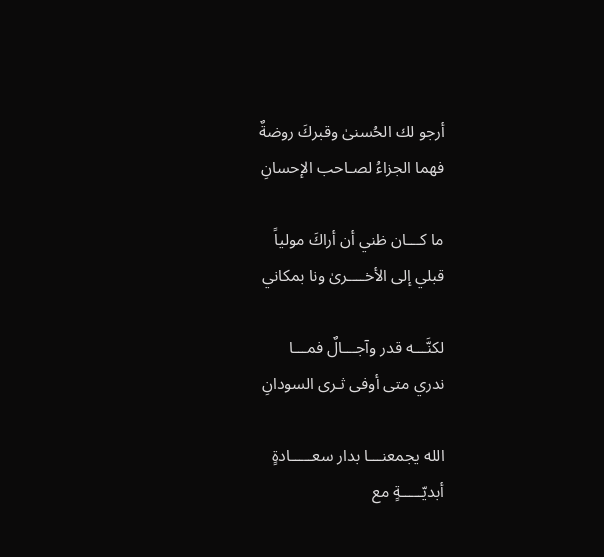أرجو لك الحُسنىٰ وقبركَ روضةٌ
فهما الجزاءُ لصـاحب الإحسانِ

ما كـــان ظني أن أراكَ مولياً
قبلي إلى الأخــــرىٰ ونا بمكاني

لكنَّـــه قدر وآجـــالٌ فمـــا
ندري متى أوفى ثـرى السودانِ

الله يجمعنـــا بدار سعـــــادةٍ
أبديّـــــةٍ مع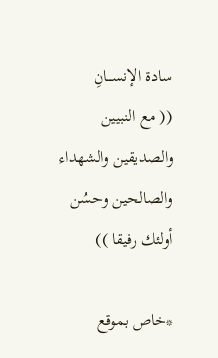سادة الإنســـانِ
(( مع النبيين والصديقين والشهداء والصالحين وحسُن أولئك رفيقا ))

*خاص بموقع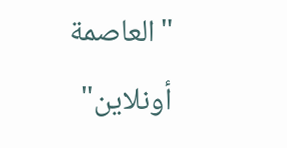"العاصمة أونلاين"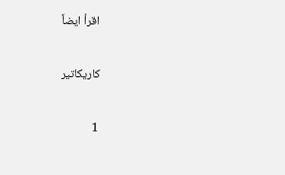اقرأ ايضاً

كاريكاتير

1